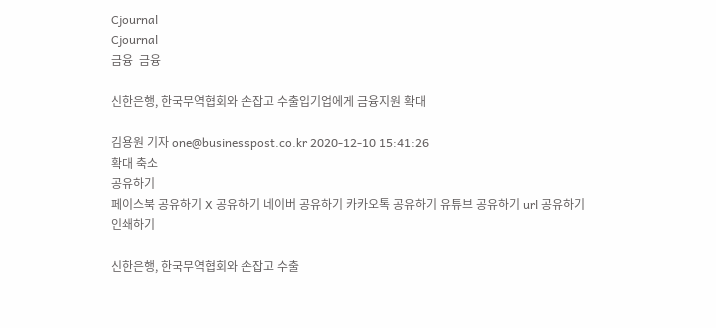Cjournal
Cjournal
금융  금융

신한은행, 한국무역협회와 손잡고 수출입기업에게 금융지원 확대

김용원 기자 one@businesspost.co.kr 2020-12-10 15:41:26
확대 축소
공유하기
페이스북 공유하기 X 공유하기 네이버 공유하기 카카오톡 공유하기 유튜브 공유하기 url 공유하기 인쇄하기

신한은행, 한국무역협회와 손잡고 수출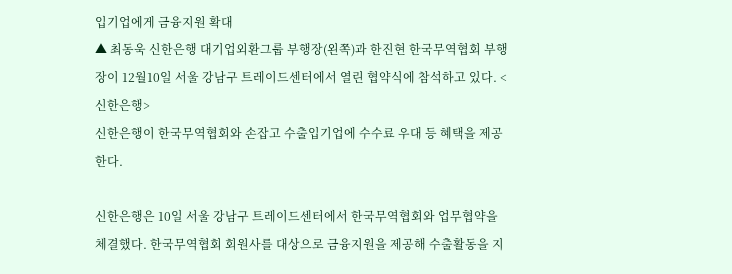입기업에게 금융지원 확대
▲ 최동욱 신한은행 대기업외환그룹 부행장(왼쪽)과 한진현 한국무역협회 부행장이 12월10일 서울 강남구 트레이드센터에서 열린 협약식에 참석하고 있다. <신한은행>
신한은행이 한국무역협회와 손잡고 수출입기업에 수수료 우대 등 혜택을 제공한다.

신한은행은 10일 서울 강남구 트레이드센터에서 한국무역협회와 업무협약을 체결했다. 한국무역협회 회원사를 대상으로 금융지원을 제공해 수출활동을 지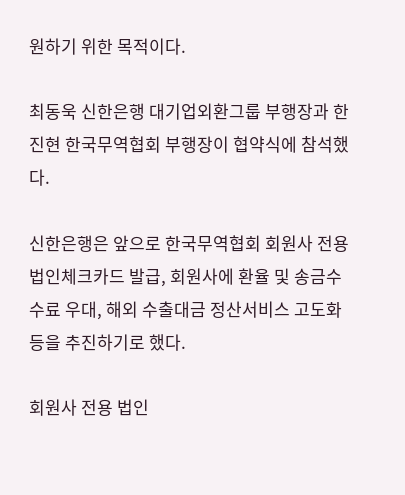원하기 위한 목적이다.

최동욱 신한은행 대기업외환그룹 부행장과 한진현 한국무역협회 부행장이 협약식에 참석했다.

신한은행은 앞으로 한국무역협회 회원사 전용 법인체크카드 발급, 회원사에 환율 및 송금수수료 우대, 해외 수출대금 정산서비스 고도화 등을 추진하기로 했다.

회원사 전용 법인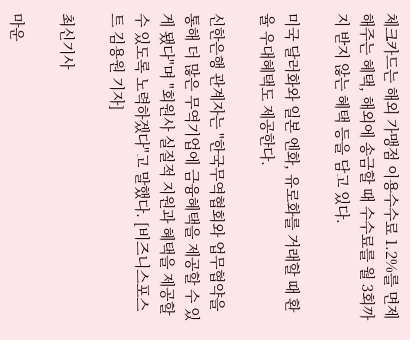체크카드는 해외 가맹점 이용수수료 1.2%를 면제해주는 혜택, 해외에 송금할 때 수수료를 월 3회까지 받지 않는 혜택 등을 담고 있다.

미국 달러화와 일본 엔화, 유로화를 거래할 때 환율 우대혜택도 제공한다.

신한은행 관계자는 "한국무역협회와 업무협약을 통해 더 많은 무역기업에 금융혜택을 제공할 수 있게 됐다"며 "회원사 실질적 지원과 혜택을 제공할 수 있도록 노력하겠다"고 말했다. [비즈니스포스트 김용원 기자]

최신기사

마운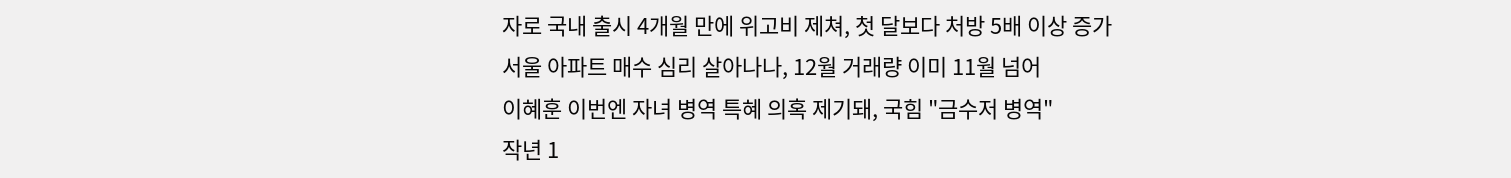자로 국내 출시 4개월 만에 위고비 제쳐, 첫 달보다 처방 5배 이상 증가
서울 아파트 매수 심리 살아나나, 12월 거래량 이미 11월 넘어
이혜훈 이번엔 자녀 병역 특혜 의혹 제기돼, 국힘 "금수저 병역"
작년 1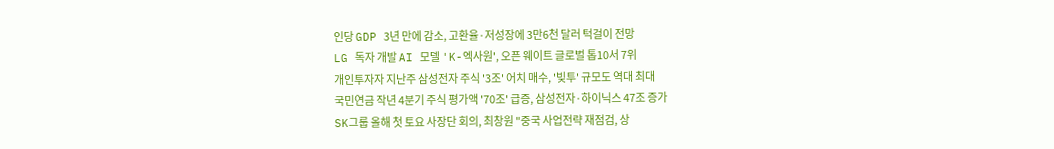인당 GDP 3년 만에 감소, 고환율·저성장에 3만6천 달러 턱걸이 전망
LG 독자 개발 AI 모델 'K-엑사원', 오픈 웨이트 글로벌 톱10서 7위
개인투자자 지난주 삼성전자 주식 '3조' 어치 매수, '빚투' 규모도 역대 최대
국민연금 작년 4분기 주식 평가액 '70조' 급증, 삼성전자·하이닉스 47조 증가
SK그룹 올해 첫 토요 사장단 회의, 최창원 "중국 사업전략 재점검, 상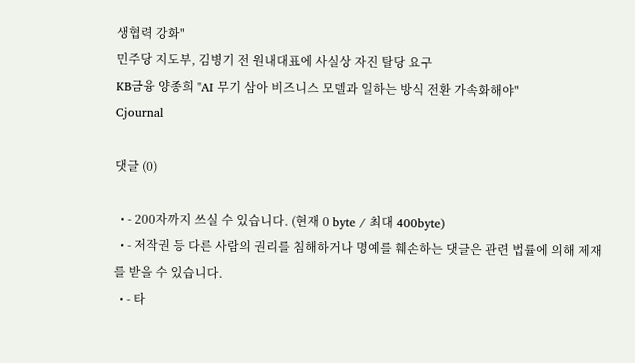생협력 강화"
민주당 지도부, 김병기 전 원내대표에 사실상 자진 탈당 요구
KB금융 양종희 "AI 무기 삼아 비즈니스 모델과 일하는 방식 전환 가속화해야"
Cjournal

댓글 (0)

  • - 200자까지 쓰실 수 있습니다. (현재 0 byte / 최대 400byte)
  • - 저작권 등 다른 사람의 권리를 침해하거나 명예를 훼손하는 댓글은 관련 법률에 의해 제재를 받을 수 있습니다.
  • - 타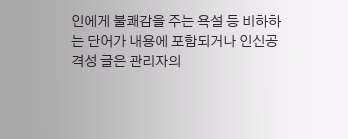인에게 불쾌감을 주는 욕설 등 비하하는 단어가 내용에 포함되거나 인신공격성 글은 관리자의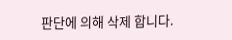판단에 의해 삭제 합니다.